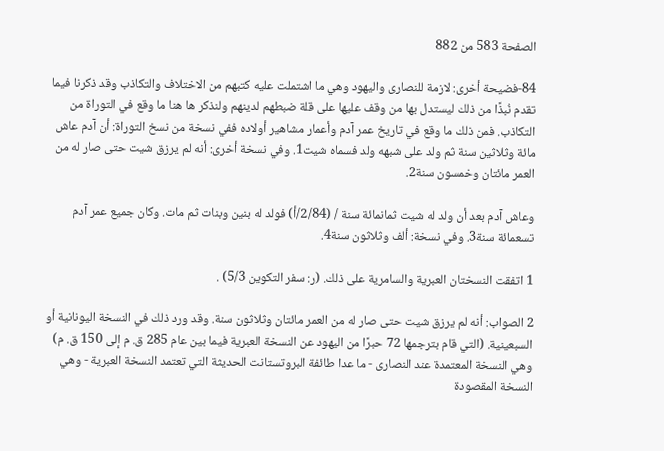الصفحة 583 من 882

84-فضيحة أخرى: لازمة للنصارى واليهود وهي ما اشتملت عليه كتبهم من الاختلاف والتكاذب وقد ذكرنا فيما تقدم نُبذًا من ذلك ليستدل بها من وقف عليها على قلة ضبطهم لدينهم ولنذكر ها هنا ما وقع في التوراة من التكاذب. فمن ذلك ما وقع في تاريخ عمر آدم وأعمار مشاهير أولاده ففي نسخة من نسخ التوراة: أن آدم عاش مائة وثلاثين سنة ثم ولد على شبهه ولد فسماه شيت1. وفي نسخة أخرى: أنه لم يرزق شيت حتى صار له من العمر مائتان وخمسون سنة2.

وعاش آدم بعد أن ولد له شيت ثمانمائة سنة / (2/84/أ) فولد له بنين وبنات ثم مات. وكان جميع عمر آدم تسعمائة سنة3. وفي نسخة: ألف وثلاثون سنة4.

1 اتفقت النسختان العبرية والسامرية على ذلك. (ر: سفر التكوين 5/3) .

2 الصواب: أنه لم يرزق شيت حتى صار له من العمر مائتان وثلاثون سنة. وقد ورد ذلك في النسخة اليونانية أو السبعينية. (التي قام بترجمها 72 حبرًا من اليهود عن النسخة العبرية فيما بين عام 285 ق. م إلى 150 ق. م) وهي النسخة المعتمدة عند النصارى - ما عدا طائفة البروتستانت الحديثة التي تعتمد النسخة العبرية - وهي النسخة المقصودة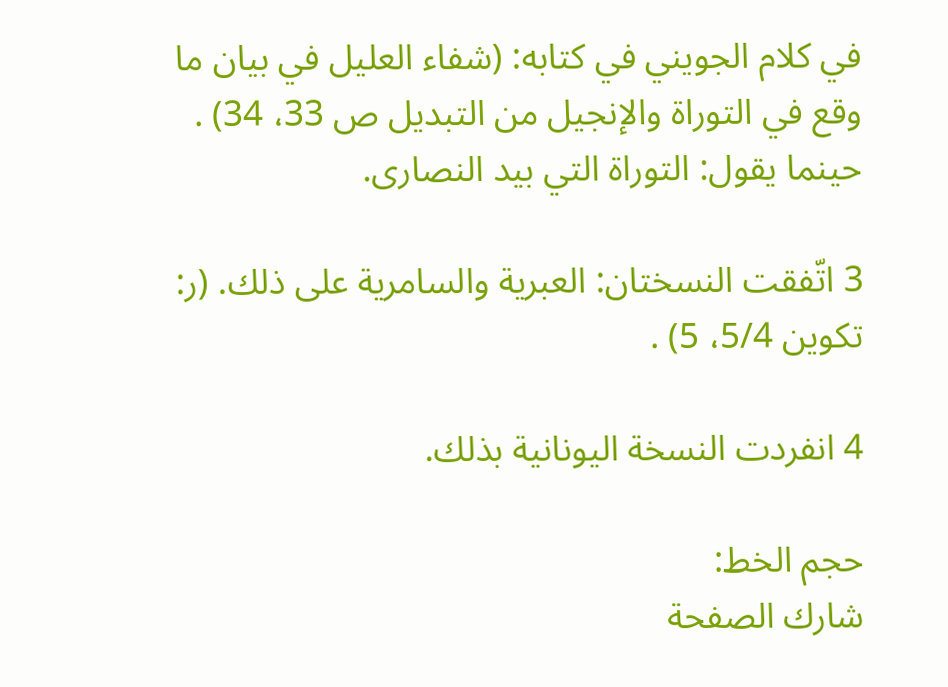في كلام الجويني في كتابه: (شفاء العليل في بيان ما وقع في التوراة والإنجيل من التبديل ص 33، 34) . حينما يقول: التوراة التي بيد النصارى.

3 اتّفقت النسختان: العبرية والسامرية على ذلك. (ر: تكوين 5/4، 5) .

4 انفردت النسخة اليونانية بذلك.

حجم الخط:
شارك الصفحة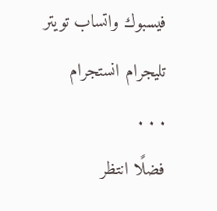فيسبوك واتساب تويتر تليجرام انستجرام
. . .
فضلًا انتظر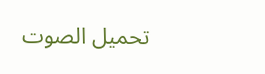تحميل الصوت